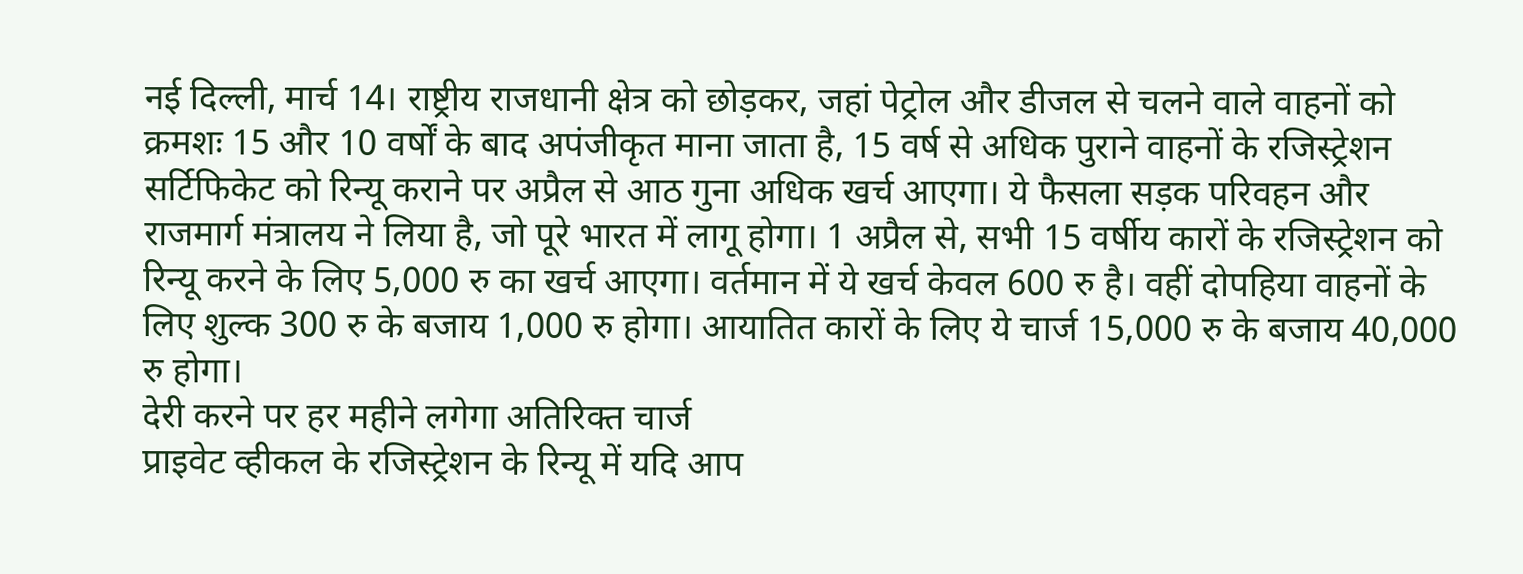नई दिल्ली, मार्च 14। राष्ट्रीय राजधानी क्षेत्र को छोड़कर, जहां पेट्रोल और डीजल से चलने वाले वाहनों को क्रमशः 15 और 10 वर्षों के बाद अपंजीकृत माना जाता है, 15 वर्ष से अधिक पुराने वाहनों के रजिस्ट्रेशन सर्टिफिकेट को रिन्यू कराने पर अप्रैल से आठ गुना अधिक खर्च आएगा। ये फैसला सड़क परिवहन और राजमार्ग मंत्रालय ने लिया है, जो पूरे भारत में लागू होगा। 1 अप्रैल से, सभी 15 वर्षीय कारों के रजिस्ट्रेशन को रिन्यू करने के लिए 5,000 रु का खर्च आएगा। वर्तमान में ये खर्च केवल 600 रु है। वहीं दोपहिया वाहनों के लिए शुल्क 300 रु के बजाय 1,000 रु होगा। आयातित कारों के लिए ये चार्ज 15,000 रु के बजाय 40,000 रु होगा।
देरी करने पर हर महीने लगेगा अतिरिक्त चार्ज
प्राइवेट व्हीकल के रजिस्ट्रेशन के रिन्यू में यदि आप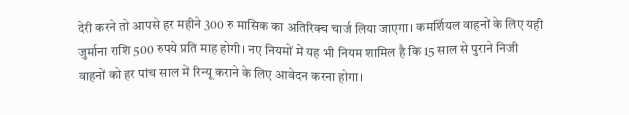देरी करने तो आपसे हर महीने 300 रु मासिक का अतिरिक्च चार्ज लिया जाएगा। कमर्शियल वाहनों के लिए यही जुर्माना राशि 500 रुपये प्रति माह होगी। नए नियमों में यह भी नियम शामिल है कि 15 साल से पुराने निजी वाहनों को हर पांच साल में रिन्यू कराने के लिए आवेदन करना होगा।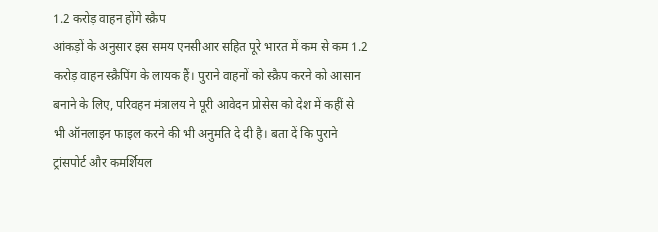1.2 करोड़ वाहन होंगे स्क्रैप
आंकड़ों के अनुसार इस समय एनसीआर सहित पूरे भारत में कम से कम 1.2 करोड़ वाहन स्क्रैपिंग के लायक हैं। पुराने वाहनों को स्क्रैप करने को आसान बनाने के लिए, परिवहन मंत्रालय ने पूरी आवेदन प्रोसेस को देश में कहीं से भी ऑनलाइन फाइल करने की भी अनुमति दे दी है। बता दें कि पुराने ट्रांसपोर्ट और कमर्शियल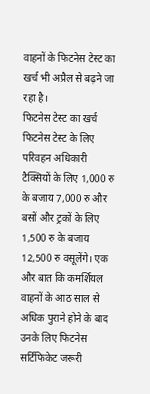वाहनों के फिटनेस टेस्ट का खर्च भी अप्रैल से बढ़ने जा रहा है।
फिटनेस टेस्ट का खर्च
फिटनेस टेस्ट के लिए परिवहन अधिकारी टैक्सियों के लिए 1,000 रु के बजाय 7,000 रु और बसों और ट्रकों के लिए 1,500 रु के बजाय 12,500 रु वसूलेंगे। एक और बात कि कमर्शियल वाहनों के आठ साल से अधिक पुराने होने के बाद उनके लिए फिटनेस सर्टिफिकेट जरूरी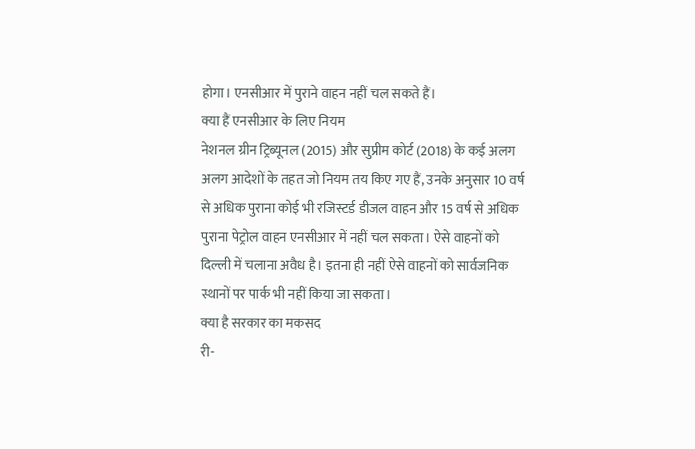होगा। एनसीआर में पुराने वाहन नहीं चल सकते हैं।
क्या हैं एनसीआर के लिए नियम
नेशनल ग्रीन ट्रिब्यूनल (2015) और सुप्रीम कोर्ट (2018) के कई अलग अलग आदेशों के तहत जो नियम तय किए गए हैं, उनके अनुसार 10 वर्ष से अधिक पुराना कोई भी रजिस्टर्ड डीजल वाहन और 15 वर्ष से अधिक पुराना पेट्रोल वाहन एनसीआर में नहीं चल सकता। ऐसे वाहनों को दिल्ली में चलाना अवैध है। इतना ही नहीं ऐसे वाहनों को सार्वजनिक स्थानों पर पार्क भी नहीं किया जा सकता।
क्या है सरकार का मकसद
री-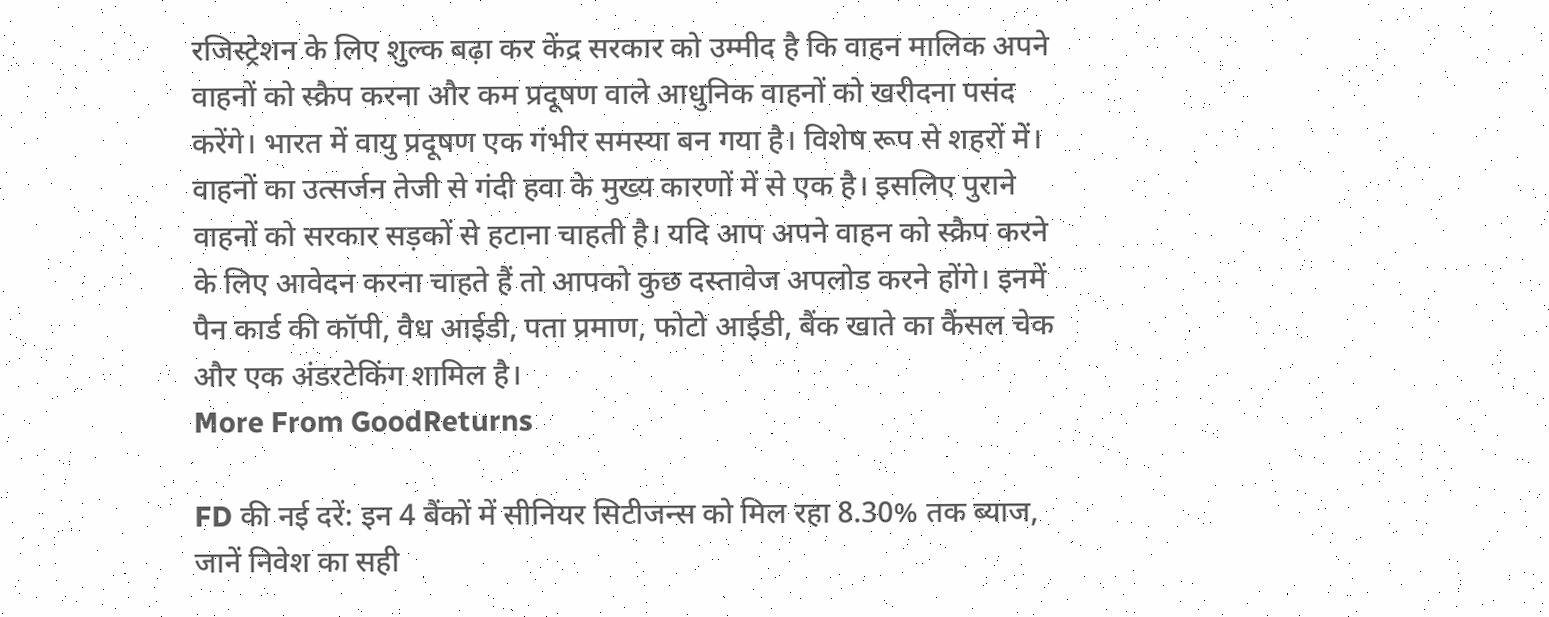रजिस्ट्रेशन के लिए शुल्क बढ़ा कर केंद्र सरकार को उम्मीद है कि वाहन मालिक अपने वाहनों को स्क्रैप करना और कम प्रदूषण वाले आधुनिक वाहनों को खरीदना पसंद करेंगे। भारत में वायु प्रदूषण एक गंभीर समस्या बन गया है। विशेष रूप से शहरों में। वाहनों का उत्सर्जन तेजी से गंदी हवा के मुख्य कारणों में से एक है। इसलिए पुराने वाहनों को सरकार सड़कों से हटाना चाहती है। यदि आप अपने वाहन को स्क्रैप करने के लिए आवेदन करना चाहते हैं तो आपको कुछ दस्तावेज अपलोड करने होंगे। इनमें पैन कार्ड की कॉपी, वैध आईडी, पता प्रमाण, फोटो आईडी, बैंक खाते का कैंसल चेक और एक अंडरटेकिंग शामिल है।
More From GoodReturns

FD की नई दरें: इन 4 बैंकों में सीनियर सिटीजन्स को मिल रहा 8.30% तक ब्याज, जानें निवेश का सही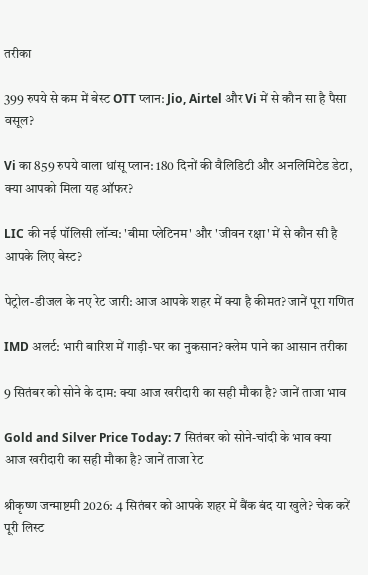तरीका

399 रुपये से कम में बेस्ट OTT प्लान: Jio, Airtel और Vi में से कौन सा है पैसा वसूल?

Vi का 859 रुपये वाला धांसू प्लान: 180 दिनों की वैलिडिटी और अनलिमिटेड डेटा, क्या आपको मिला यह ऑफर?

LIC की नई पॉलिसी लॉन्च: 'बीमा प्लेटिनम' और 'जीवन रक्षा' में से कौन सी है आपके लिए बेस्ट?

पेट्रोल-डीजल के नए रेट जारी: आज आपके शहर में क्या है कीमत? जानें पूरा गणित

IMD अलर्ट: भारी बारिश में गाड़ी-घर का नुकसान? क्लेम पाने का आसान तरीका

9 सितंबर को सोने के दाम: क्या आज खरीदारी का सही मौका है? जानें ताजा भाव

Gold and Silver Price Today: 7 सितंबर को सोने-चांदी के भाव क्या आज खरीदारी का सही मौका है? जानें ताजा रेट

श्रीकृष्ण जन्माष्टमी 2026: 4 सितंबर को आपके शहर में बैंक बंद या खुले? चेक करें पूरी लिस्ट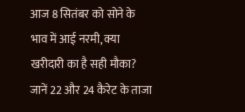आज 8 सितंबर को सोने के भाव में आई नरमी, क्या खरीदारी का है सही मौका? जानें 22 और 24 कैरेट के ताजा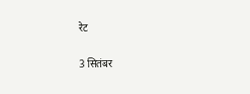रेट

3 सितंबर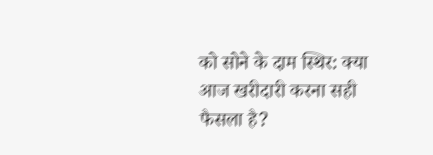को सोने के दाम स्थिर: क्या आज खरीदारी करना सही फैसला है?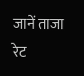जानें ताजा रेट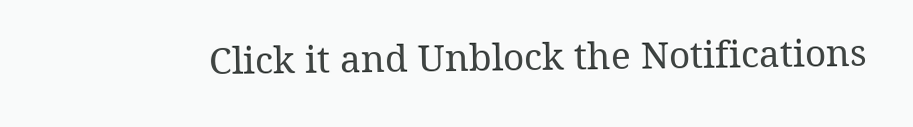Click it and Unblock the Notifications